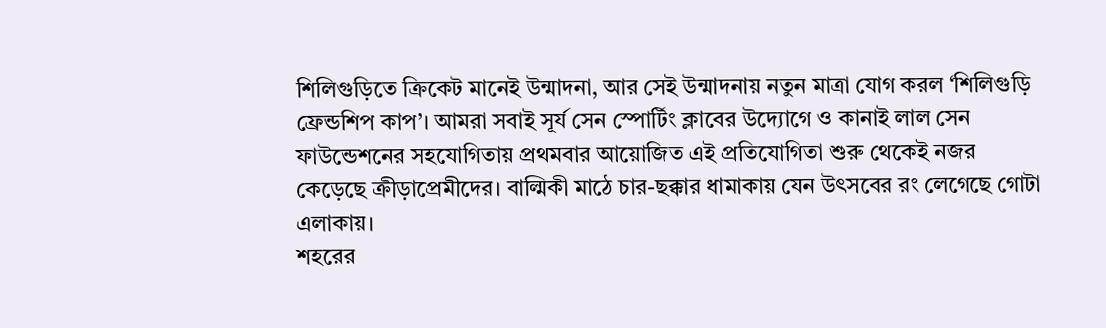শিলিগুড়িতে ক্রিকেট মানেই উন্মাদনা, আর সেই উন্মাদনায় নতুন মাত্রা যোগ করল ‘শিলিগুড়ি ফ্রেন্ডশিপ কাপ’। আমরা সবাই সূর্য সেন স্পোর্টিং ক্লাবের উদ্যোগে ও কানাই লাল সেন ফাউন্ডেশনের সহযোগিতায় প্রথমবার আয়োজিত এই প্রতিযোগিতা শুরু থেকেই নজর কেড়েছে ক্রীড়াপ্রেমীদের। বাল্মিকী মাঠে চার-ছক্কার ধামাকায় যেন উৎসবের রং লেগেছে গোটা এলাকায়।
শহরের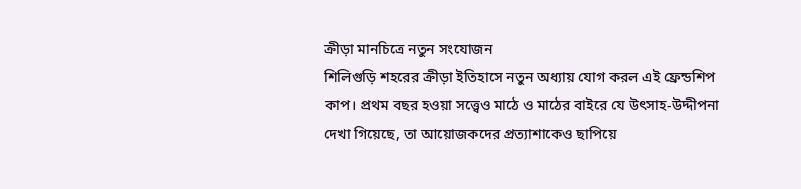ক্রীড়া মানচিত্রে নতুন সংযোজন
শিলিগুড়ি শহরের ক্রীড়া ইতিহাসে নতুন অধ্যায় যোগ করল এই ফ্রেন্ডশিপ কাপ। প্রথম বছর হওয়া সত্ত্বেও মাঠে ও মাঠের বাইরে যে উৎসাহ-উদ্দীপনা দেখা গিয়েছে, তা আয়োজকদের প্রত্যাশাকেও ছাপিয়ে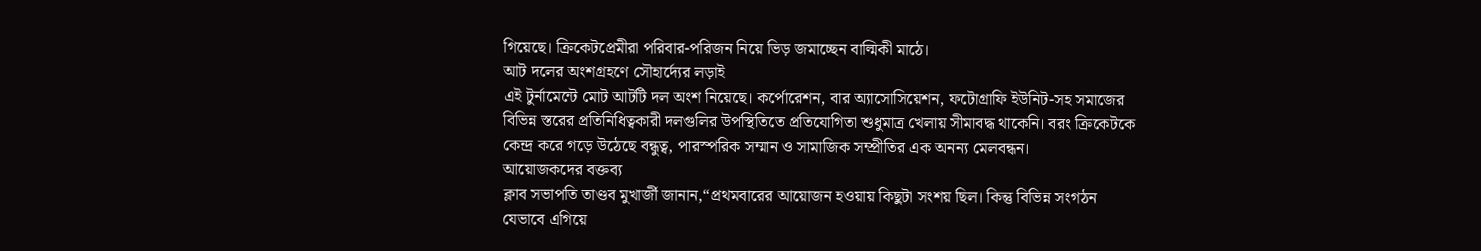গিয়েছে। ক্রিকেটপ্রেমীরা পরিবার-পরিজন নিয়ে ভিড় জমাচ্ছেন বাল্মিকী মাঠে।
আট দলের অংশগ্রহণে সৌহার্দ্যের লড়াই
এই টুর্নামেন্টে মোট আটটি দল অংশ নিয়েছে। কর্পোরেশন, বার অ্যাসোসিয়েশন, ফটোগ্রাফি ইউনিট-সহ সমাজের বিভিন্ন স্তরের প্রতিনিধিত্বকারী দলগুলির উপস্থিতিতে প্রতিযোগিতা শুধুমাত্র খেলায় সীমাবদ্ধ থাকেনি। বরং ক্রিকেটকে কেন্দ্র করে গড়ে উঠেছে বন্ধুত্ব, পারস্পরিক সম্মান ও সামাজিক সম্প্রীতির এক অনন্য মেলবন্ধন।
আয়োজকদের বক্তব্য
ক্লাব সভাপতি তাণ্ডব মুখার্জী জানান,“প্রথমবারের আয়োজন হওয়ায় কিছুটা সংশয় ছিল। কিন্তু বিভিন্ন সংগঠন যেভাবে এগিয়ে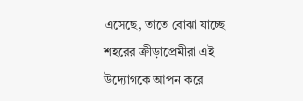এসেছে, তাতে বোঝা যাচ্ছে শহরের ক্রীড়াপ্রেমীরা এই উদ্যোগকে আপন করে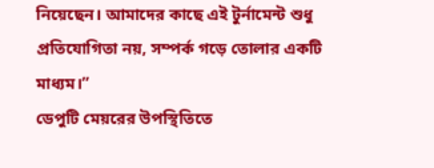নিয়েছেন। আমাদের কাছে এই টুর্নামেন্ট শুধু প্রতিযোগিতা নয়, সম্পর্ক গড়ে তোলার একটি মাধ্যম।”
ডেপুটি মেয়রের উপস্থিতিতে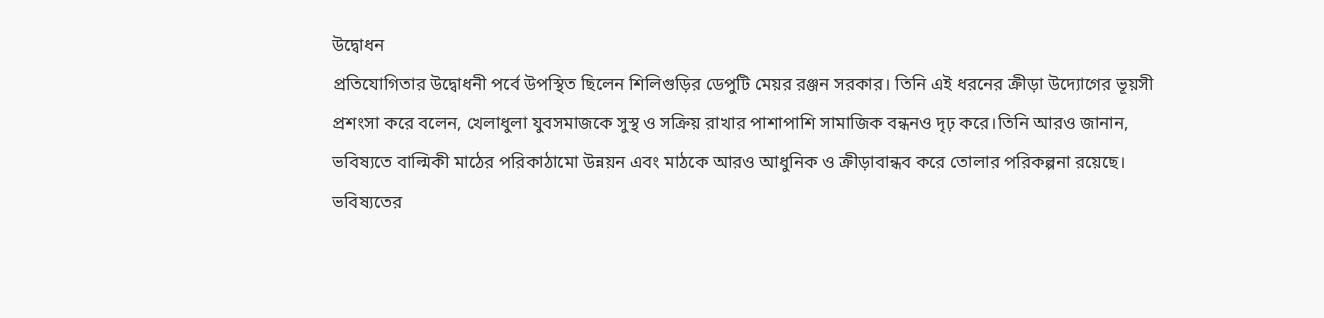উদ্বোধন
প্রতিযোগিতার উদ্বোধনী পর্বে উপস্থিত ছিলেন শিলিগুড়ির ডেপুটি মেয়র রঞ্জন সরকার। তিনি এই ধরনের ক্রীড়া উদ্যোগের ভূয়সী প্রশংসা করে বলেন, খেলাধুলা যুবসমাজকে সুস্থ ও সক্রিয় রাখার পাশাপাশি সামাজিক বন্ধনও দৃঢ় করে।তিনি আরও জানান, ভবিষ্যতে বাল্মিকী মাঠের পরিকাঠামো উন্নয়ন এবং মাঠকে আরও আধুনিক ও ক্রীড়াবান্ধব করে তোলার পরিকল্পনা রয়েছে।
ভবিষ্যতের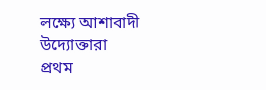লক্ষ্যে আশাবাদী উদ্যোক্তারা
প্রথম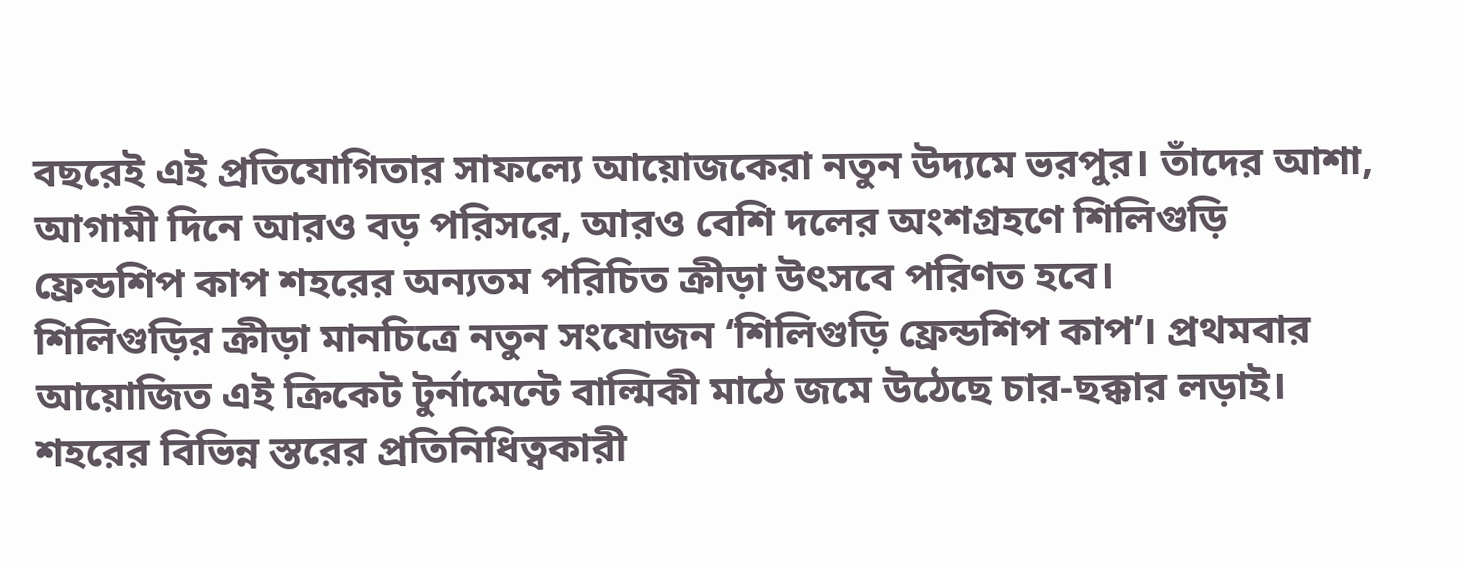বছরেই এই প্রতিযোগিতার সাফল্যে আয়োজকেরা নতুন উদ্যমে ভরপুর। তাঁদের আশা, আগামী দিনে আরও বড় পরিসরে, আরও বেশি দলের অংশগ্রহণে শিলিগুড়ি ফ্রেন্ডশিপ কাপ শহরের অন্যতম পরিচিত ক্রীড়া উৎসবে পরিণত হবে।
শিলিগুড়ির ক্রীড়া মানচিত্রে নতুন সংযোজন ‘শিলিগুড়ি ফ্রেন্ডশিপ কাপ’। প্রথমবার আয়োজিত এই ক্রিকেট টুর্নামেন্টে বাল্মিকী মাঠে জমে উঠেছে চার-ছক্কার লড়াই। শহরের বিভিন্ন স্তরের প্রতিনিধিত্বকারী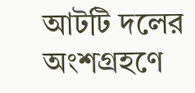আটটি দলের অংশগ্রহণে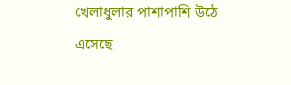খেলাধুলার পাশাপাশি উঠে এসেছে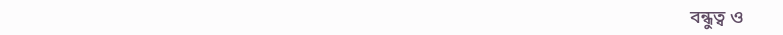বন্ধুত্ব ও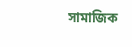সামাজিক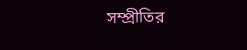সম্প্রীতির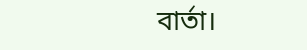বার্তা।